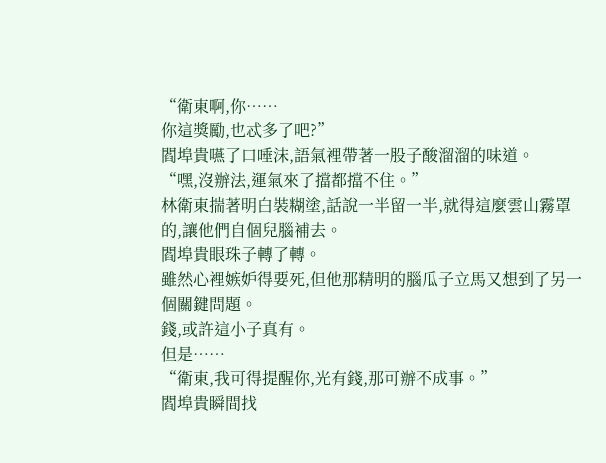“衛東啊,你……
你這獎勵,也忒多了吧?”
閻埠貴嚥了口唾沫,語氣裡帶著一股子酸溜溜的味道。
“嘿,沒辦法,運氣來了擋都擋不住。”
林衛東揣著明白裝糊塗,話說一半留一半,就得這麼雲山霧罩的,讓他們自個兒腦補去。
閻埠貴眼珠子轉了轉。
雖然心裡嫉妒得要死,但他那精明的腦瓜子立馬又想到了另一個關鍵問題。
錢,或許這小子真有。
但是……
“衛東,我可得提醒你,光有錢,那可辦不成事。”
閻埠貴瞬間找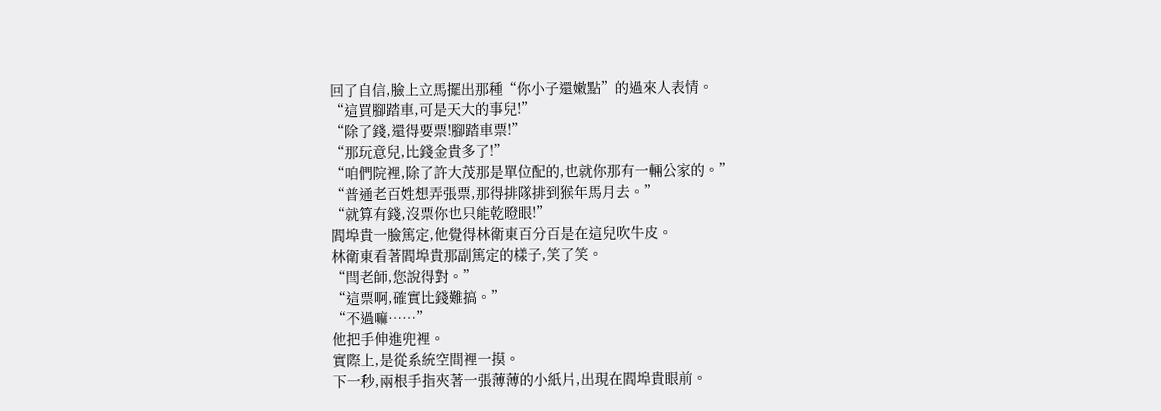回了自信,臉上立馬擺出那種“你小子還嫩點”的過來人表情。
“這買腳踏車,可是天大的事兒!”
“除了錢,還得要票!腳踏車票!”
“那玩意兒,比錢金貴多了!”
“咱們院裡,除了許大茂那是單位配的,也就你那有一輛公家的。”
“普通老百姓想弄張票,那得排隊排到猴年馬月去。”
“就算有錢,沒票你也只能乾瞪眼!”
閻埠貴一臉篤定,他覺得林衛東百分百是在這兒吹牛皮。
林衛東看著閻埠貴那副篤定的樣子,笑了笑。
“閆老師,您說得對。”
“這票啊,確實比錢難搞。”
“不過嘛……”
他把手伸進兜裡。
實際上,是從系統空間裡一摸。
下一秒,兩根手指夾著一張薄薄的小紙片,出現在閻埠貴眼前。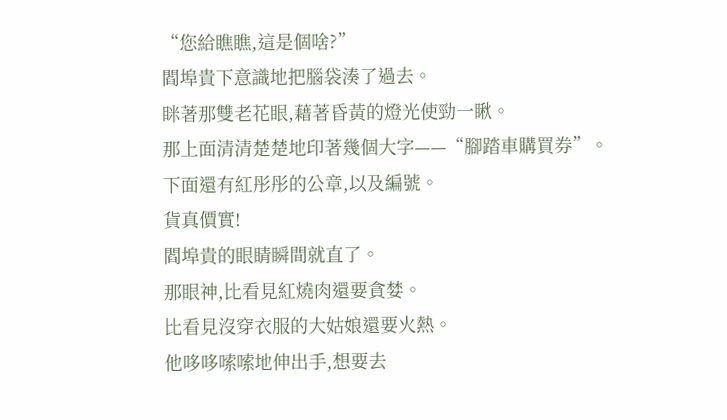“您給瞧瞧,這是個啥?”
閻埠貴下意識地把腦袋湊了過去。
眯著那雙老花眼,藉著昏黃的燈光使勁一瞅。
那上面清清楚楚地印著幾個大字——“腳踏車購買券”。
下面還有紅彤彤的公章,以及編號。
貨真價實!
閻埠貴的眼睛瞬間就直了。
那眼神,比看見紅燒肉還要貪婪。
比看見沒穿衣服的大姑娘還要火熱。
他哆哆嗦嗦地伸出手,想要去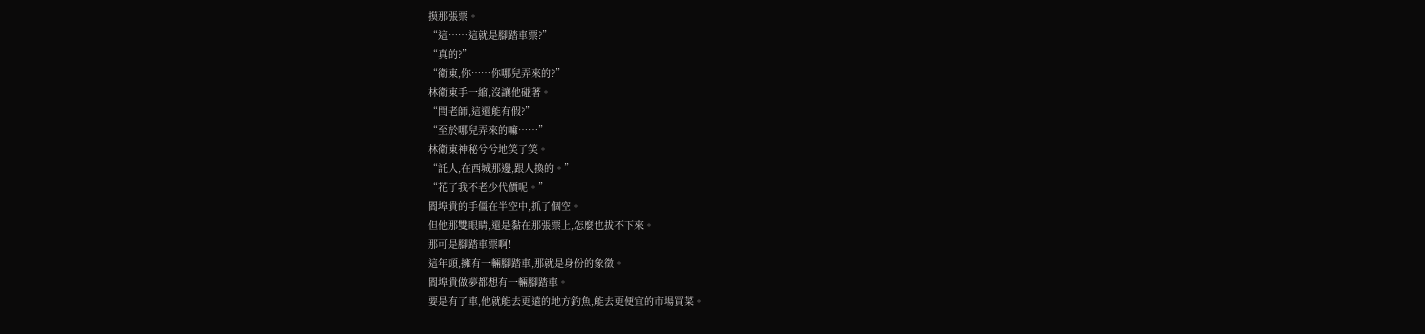摸那張票。
“這……這就是腳踏車票?”
“真的?”
“衛東,你……你哪兒弄來的?”
林衛東手一縮,沒讓他碰著。
“閆老師,這還能有假?”
“至於哪兒弄來的嘛……”
林衛東神秘兮兮地笑了笑。
“託人,在西城那邊,跟人換的。”
“花了我不老少代價呢。”
閻埠貴的手僵在半空中,抓了個空。
但他那雙眼睛,還是黏在那張票上,怎麼也拔不下來。
那可是腳踏車票啊!
這年頭,擁有一輛腳踏車,那就是身份的象徵。
閻埠貴做夢都想有一輛腳踏車。
要是有了車,他就能去更遠的地方釣魚,能去更便宜的市場買菜。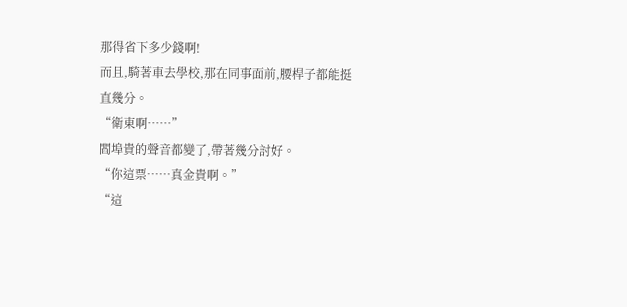那得省下多少錢啊!
而且,騎著車去學校,那在同事面前,腰桿子都能挺直幾分。
“衛東啊……”
閻埠貴的聲音都變了,帶著幾分討好。
“你這票……真金貴啊。”
“這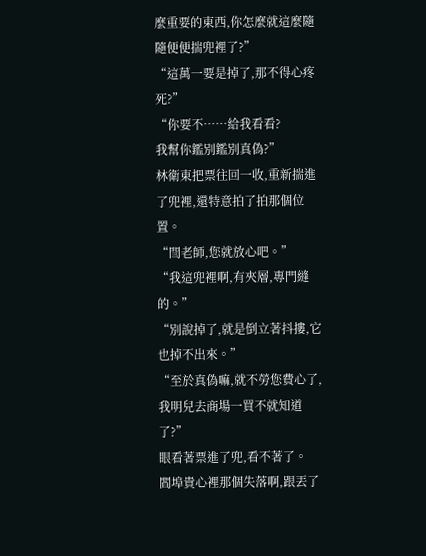麼重要的東西,你怎麼就這麼隨隨便便揣兜裡了?”
“這萬一要是掉了,那不得心疼死?”
“你要不……給我看看?
我幫你鑑別鑑別真偽?”
林衛東把票往回一收,重新揣進了兜裡,還特意拍了拍那個位置。
“閆老師,您就放心吧。”
“我這兜裡啊,有夾層,專門縫的。”
“別說掉了,就是倒立著抖摟,它也掉不出來。”
“至於真偽嘛,就不勞您費心了,我明兒去商場一買不就知道了?”
眼看著票進了兜,看不著了。
閻埠貴心裡那個失落啊,跟丟了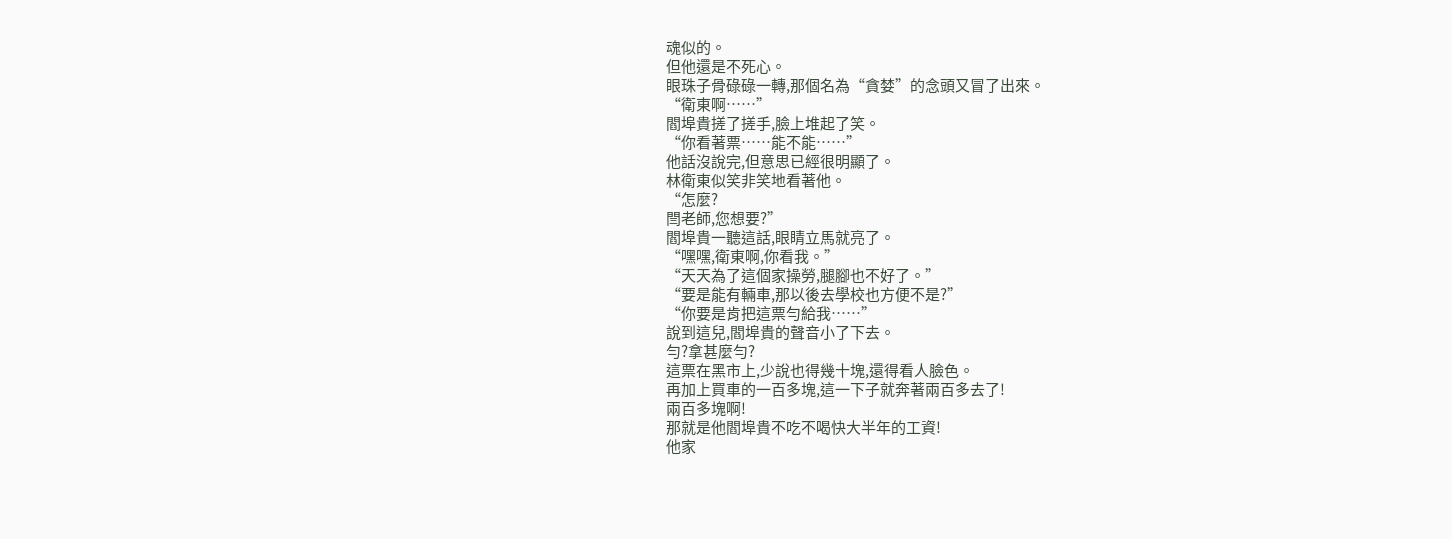魂似的。
但他還是不死心。
眼珠子骨碌碌一轉,那個名為“貪婪”的念頭又冒了出來。
“衛東啊……”
閻埠貴搓了搓手,臉上堆起了笑。
“你看著票……能不能……”
他話沒說完,但意思已經很明顯了。
林衛東似笑非笑地看著他。
“怎麼?
閆老師,您想要?”
閻埠貴一聽這話,眼睛立馬就亮了。
“嘿嘿,衛東啊,你看我。”
“天天為了這個家操勞,腿腳也不好了。”
“要是能有輛車,那以後去學校也方便不是?”
“你要是肯把這票勻給我……”
說到這兒,閻埠貴的聲音小了下去。
勻?拿甚麼勻?
這票在黑市上,少說也得幾十塊,還得看人臉色。
再加上買車的一百多塊,這一下子就奔著兩百多去了!
兩百多塊啊!
那就是他閻埠貴不吃不喝快大半年的工資!
他家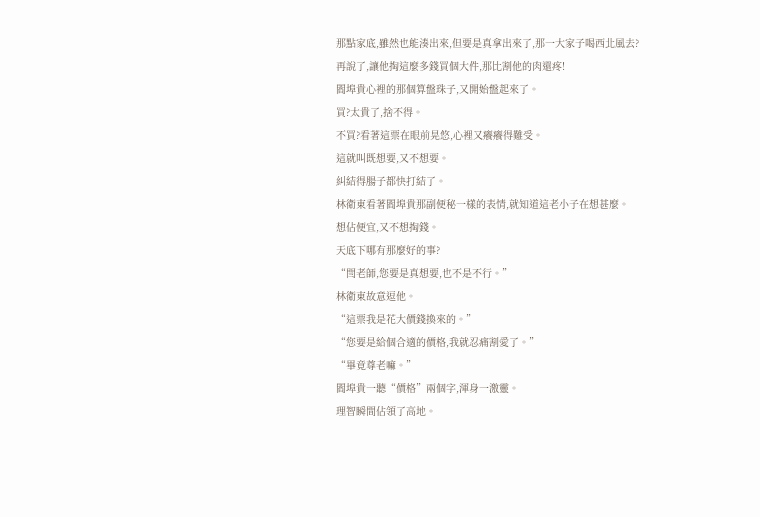那點家底,雖然也能湊出來,但要是真拿出來了,那一大家子喝西北風去?
再說了,讓他掏這麼多錢買個大件,那比割他的肉還疼!
閻埠貴心裡的那個算盤珠子,又開始盤起來了。
買?太貴了,捨不得。
不買?看著這票在眼前晃悠,心裡又癢癢得難受。
這就叫既想要,又不想要。
糾結得腸子都快打結了。
林衛東看著閻埠貴那副便秘一樣的表情,就知道這老小子在想甚麼。
想佔便宜,又不想掏錢。
天底下哪有那麼好的事?
“閆老師,您要是真想要,也不是不行。”
林衛東故意逗他。
“這票我是花大價錢換來的。”
“您要是給個合適的價格,我就忍痛割愛了。”
“畢竟尊老嘛。”
閻埠貴一聽“價格”兩個字,渾身一激靈。
理智瞬間佔領了高地。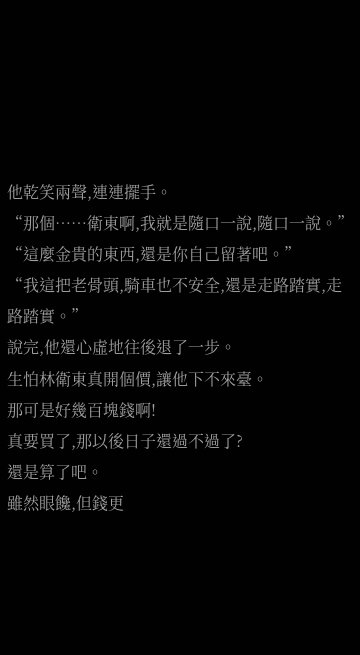他乾笑兩聲,連連擺手。
“那個……衛東啊,我就是隨口一說,隨口一說。”
“這麼金貴的東西,還是你自己留著吧。”
“我這把老骨頭,騎車也不安全,還是走路踏實,走路踏實。”
說完,他還心虛地往後退了一步。
生怕林衛東真開個價,讓他下不來臺。
那可是好幾百塊錢啊!
真要買了,那以後日子還過不過了?
還是算了吧。
雖然眼饞,但錢更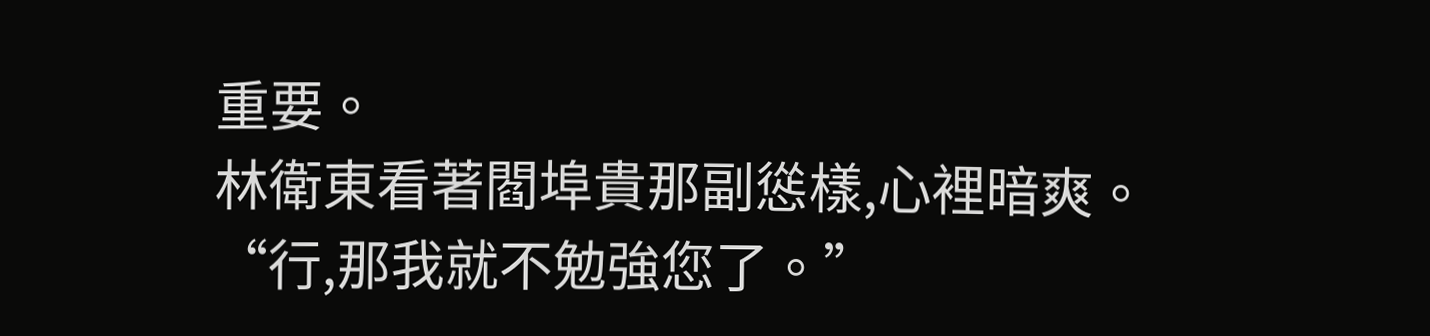重要。
林衛東看著閻埠貴那副慫樣,心裡暗爽。
“行,那我就不勉強您了。”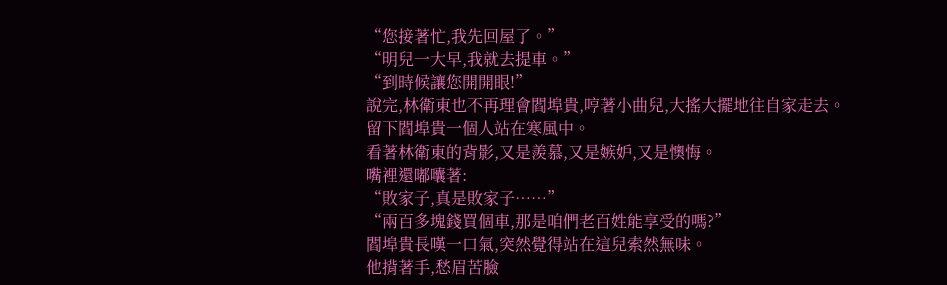“您接著忙,我先回屋了。”
“明兒一大早,我就去提車。”
“到時候讓您開開眼!”
說完,林衛東也不再理會閻埠貴,哼著小曲兒,大搖大擺地往自家走去。
留下閻埠貴一個人站在寒風中。
看著林衛東的背影,又是羨慕,又是嫉妒,又是懊悔。
嘴裡還嘟囔著:
“敗家子,真是敗家子……”
“兩百多塊錢買個車,那是咱們老百姓能享受的嗎?”
閻埠貴長嘆一口氣,突然覺得站在這兒索然無味。
他揹著手,愁眉苦臉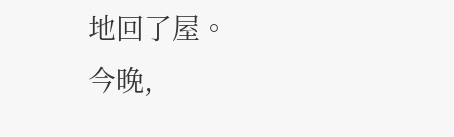地回了屋。
今晚,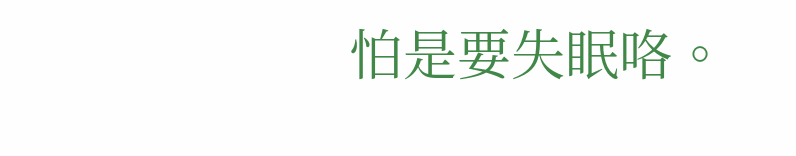怕是要失眠咯。